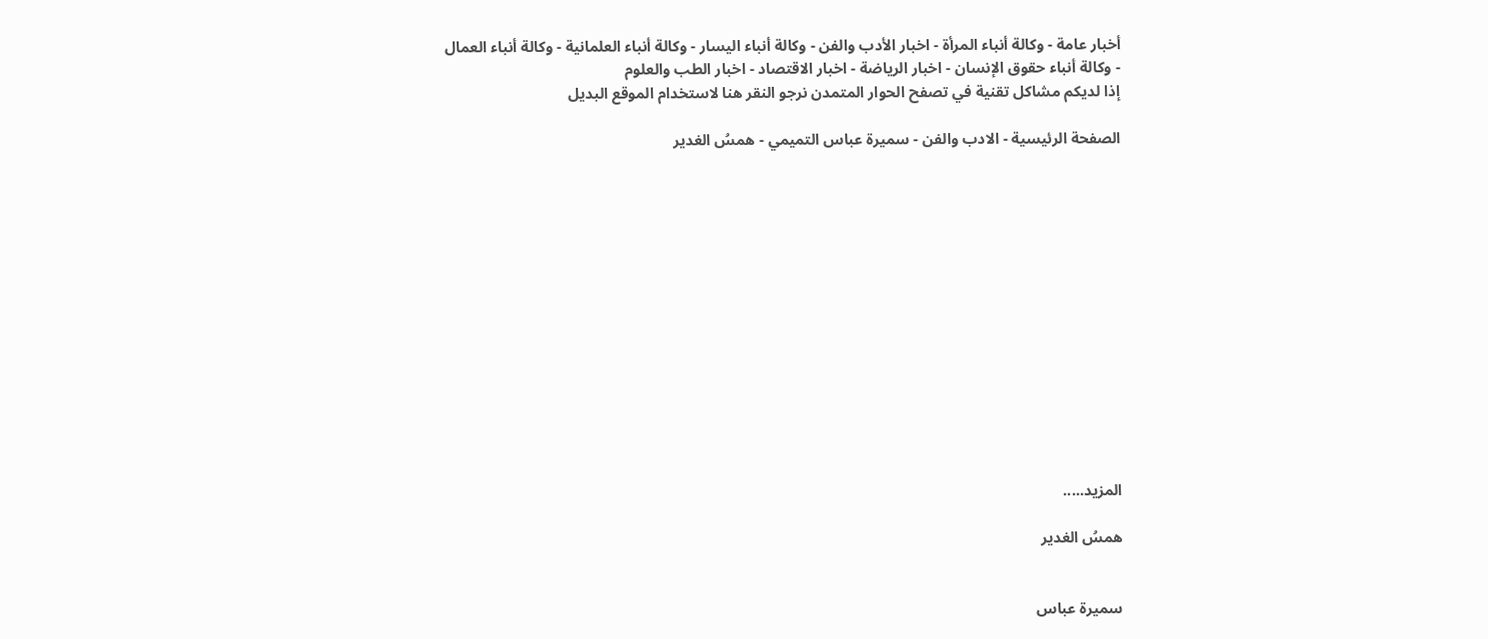أخبار عامة - وكالة أنباء المرأة - اخبار الأدب والفن - وكالة أنباء اليسار - وكالة أنباء العلمانية - وكالة أنباء العمال - وكالة أنباء حقوق الإنسان - اخبار الرياضة - اخبار الاقتصاد - اخبار الطب والعلوم
إذا لديكم مشاكل تقنية في تصفح الحوار المتمدن نرجو النقر هنا لاستخدام الموقع البديل

الصفحة الرئيسية - الادب والفن - سميرة عباس التميمي - همسُ الغدير














المزيد.....

همسُ الغدير


سميرة عباس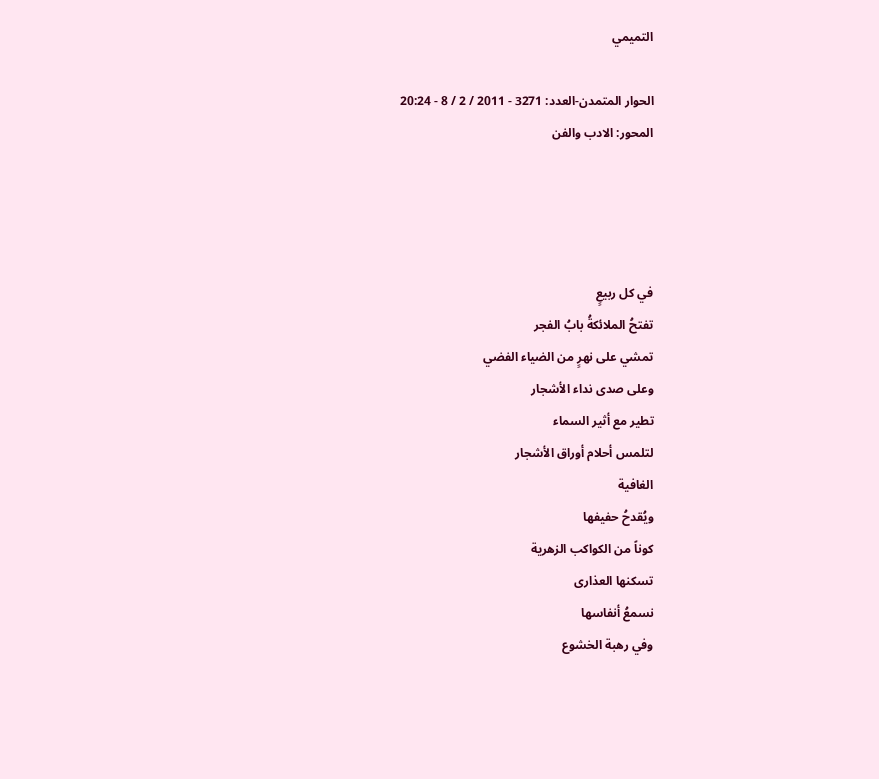التميمي

الحوار المتمدن-العدد: 3271 - 2011 / 2 / 8 - 20:24
المحور: الادب والفن




في كل ربيعٍ
تفتحُ الملائكةُ بابُ الفجر
تمشي على نهرٍ من الضياء الفضي
وعلى صدى نداء الأشجار
تطير مع أثير السماء
لتلمس أحلام أوراق الأشجار
الغافية
ويُقدحُ حفيفها
كوناً من الكواكب الزهرية
تسكنها العذارى
نسمعُ أنفاسها
وفي رهبة الخشوع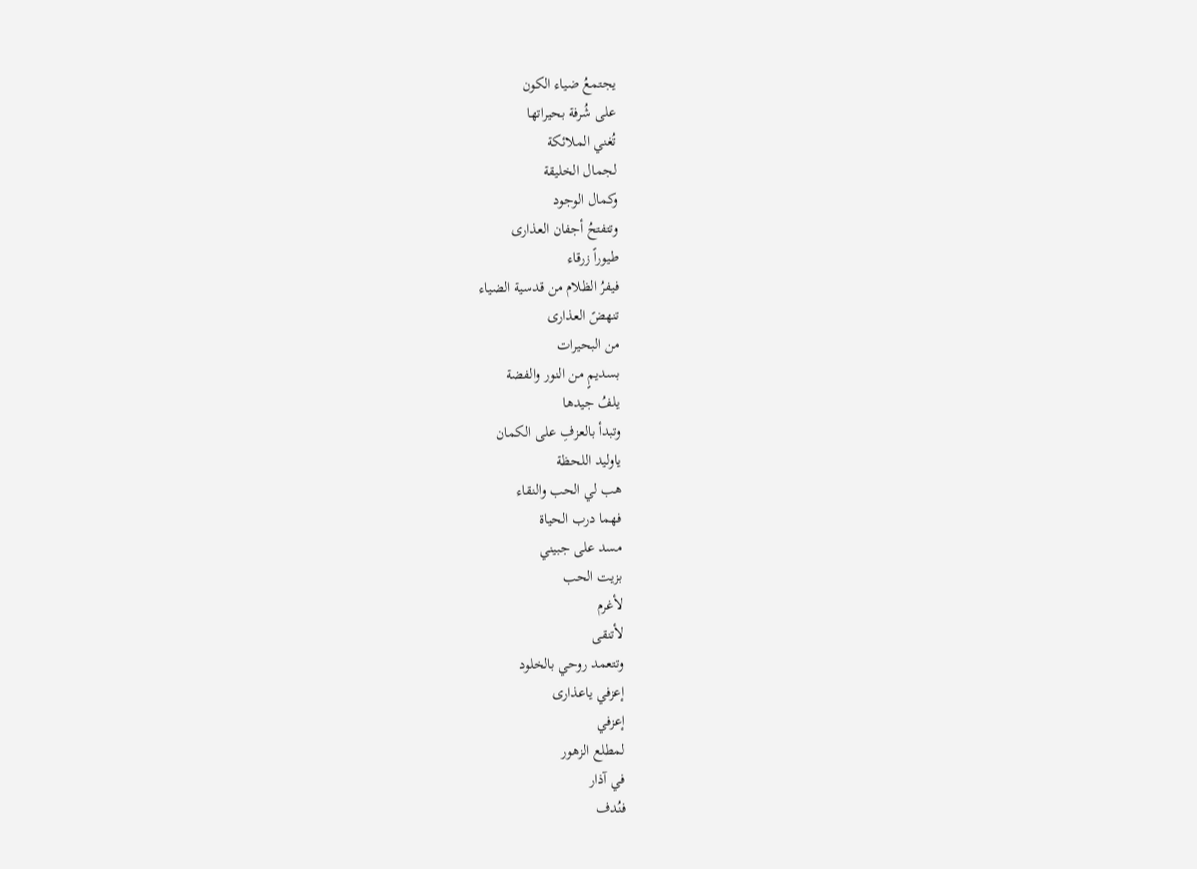يجتمعُ ضياء الكون
على شُرفة بحيراتها
تُغني الملائكة
لجمال الخليقة
وكمال الوجود
وتتفتحُ أجفان العذارى
طيوراً زرقاء
فيفرُ الظلام من قدسية الضياء
تنهضً العذارى
من البحيرات
بسديمٍ من النور والفضة
يلفُ جيدها
وتبدأ بالعزفِ على الكمان
ياوليد اللحظة
هب لي الحب والنقاء
فهما درب الحياة
مسد على جبيني
بزيت الحب
لأغرم
لأتنقى
وتتعمد روحي بالخلود
إعزفي ياعذارى
إعزفي
لمطلع الزهور
في آذار
فنُدف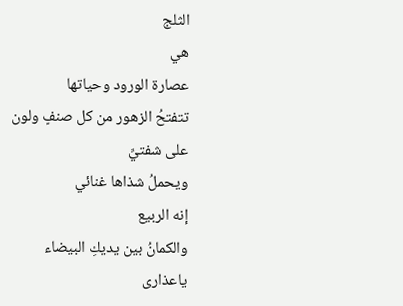الثلج
هي
عصارة الورود وحياتها
تتفتحُ الزهور من كل صنفٍ ولون
على شفتيِّ
ويحملُ شذاها غنائي
إنه الربيع
والكمانُ بين يديكِ البيضاء
ياعذارى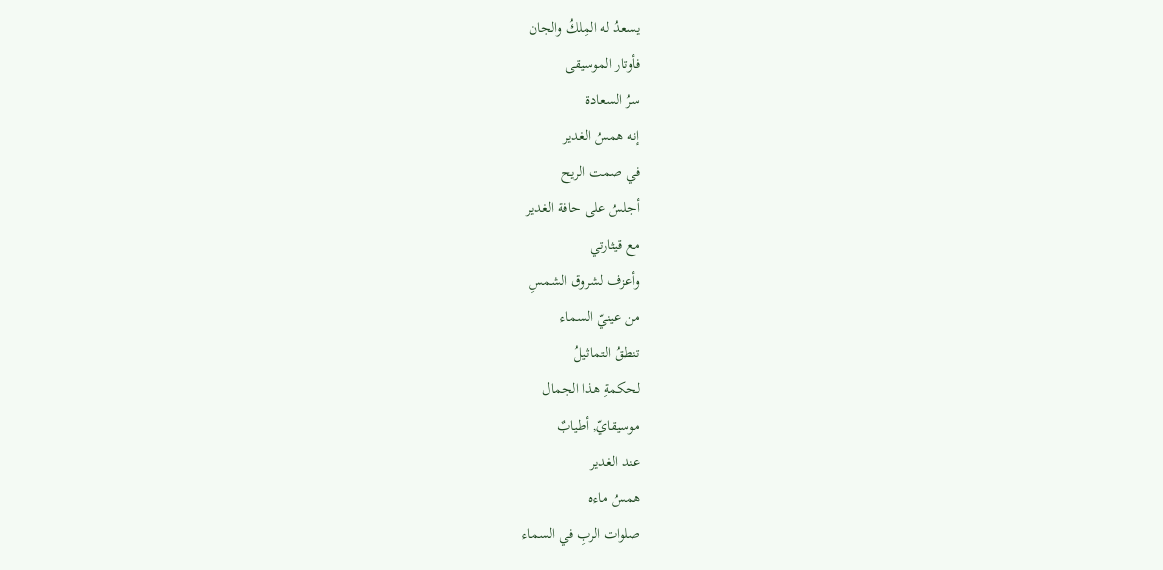يسعدُ له المِلكُ والجان
فأوتار الموسيقى
سرُ السعادة
إنه همسُ الغدير
في صمت الريح
أجلسُ على حافة الغدير
مع قيثارتي
وأعزف لشروق الشمسِ
من عينيّ السماء
تنطقُ التماثيلُ
لحكمةِ هذا الجمال
موسيقايّ, أطيابٌ
عند الغدير
همسُ ماءه
صلوات الربِ في السماء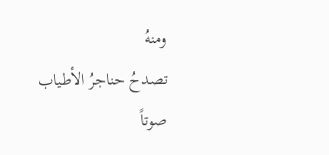ومنهُ
تصدحُ حناجرُ الأطياب
صوتاً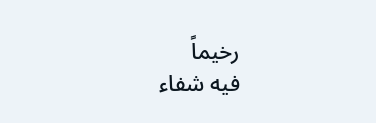رخيماً
فيه شفاء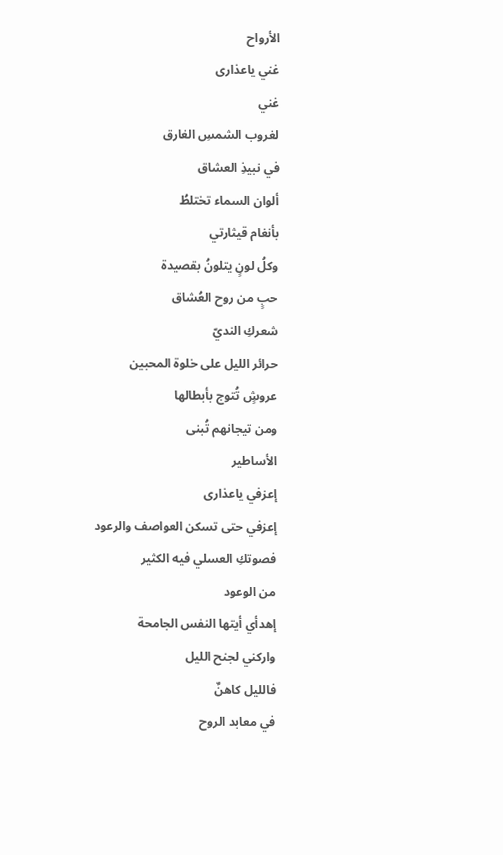الأرواح
غني ياعذارى
غني
لغروب الشمسِ الغارق
في نبيذِ العشاق
ألوان السماء تختلطُ
بأنغام قيثارتي
وكلُ لونٍ يتلونُ بقصيدة
حبٍ من روح العُشاق
شعركِ النديّ
حرائر الليل على خلوة المحبين
عروشٍ تُتوج بأبطالها
ومن تيجانهم تُبنى
الأساطير
إعزفي ياعذارى
إعزفي حتى تسكن العواصف والرعود
فصوتكِ العسلي فيه الكثير
من الوعود
إهدأي أيتها النفس الجامحة
واركني لجنح الليل
فالليل كاهنٌ
في معابد الروح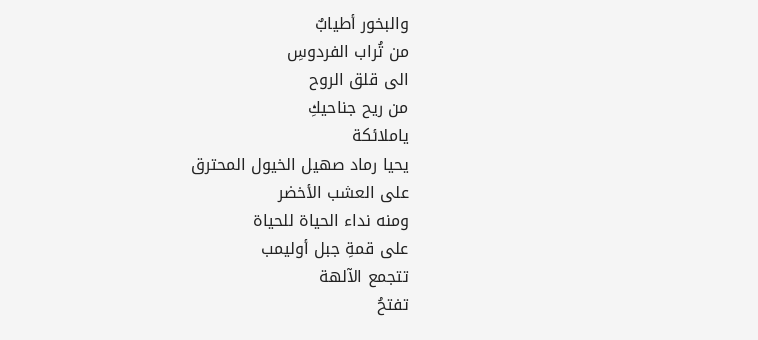والبخور أطيابٌ
من تُراب الفردوسِ
الى قلق الروح
من ريح جناحيكِ
ياملائكة
يحيا رماد صهيل الخيول المحترق
على العشب الأخضر
ومنه نداء الحياة للحياة
على قمةِ جبل أوليمب
تتجمع الآلهة
تفتحُ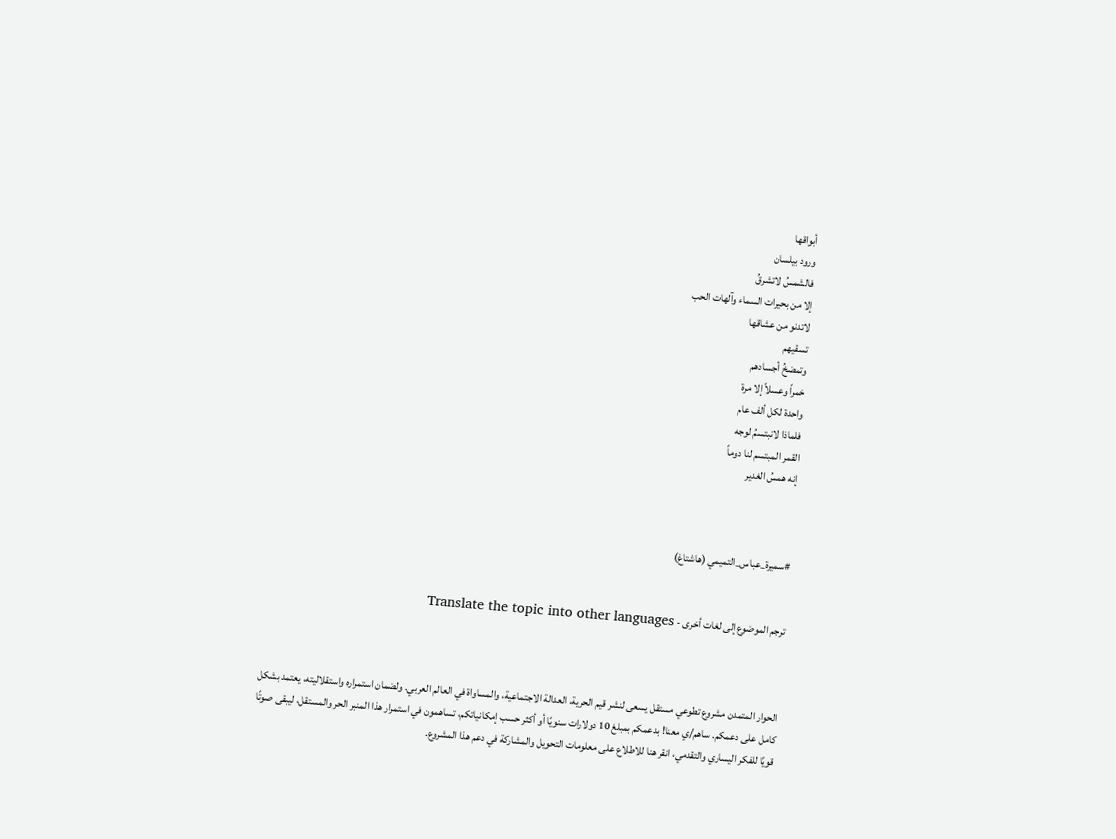أبواقها
ورود بيلسان
فالشمسُ لاتشرقُ
إلا من بحيرات السماء وآلهات الحب
لاتدنو من عشاقها
تسقيهم
وتمضخُ أجسادهم
خمراً وعسلاً إلا مرة
واحدة لكل ألف عام
فلماذا لانبتسمُ لوجه
القمر المبتسم لنا دوماً
إنه همسُ الغدير



#سميرة_عباس_التميمي (هاشتاغ)


ترجم الموضوع إلى لغات أخرى - Translate the topic into other languages



الحوار المتمدن مشروع تطوعي مستقل يسعى لنشر قيم الحرية، العدالة الاجتماعية، والمساواة في العالم العربي. ولضمان استمراره واستقلاليته، يعتمد بشكل كامل على دعمكم. ساهم/ي معنا! بدعمكم بمبلغ 10 دولارات سنويًا أو أكثر حسب إمكانياتكم، تساهمون في استمرار هذا المنبر الحر والمستقل، ليبقى صوتًا قويًا للفكر اليساري والتقدمي، انقر هنا للاطلاع على معلومات التحويل والمشاركة في دعم هذا المشروع.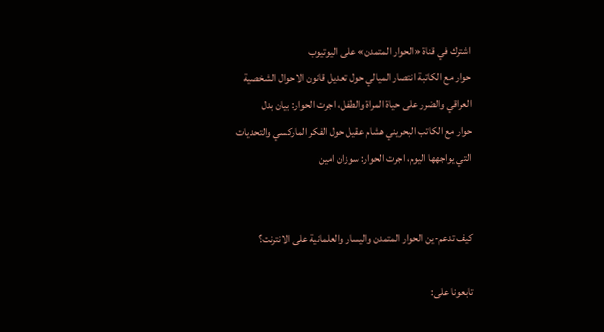اشترك في قناة «الحوار المتمدن» على اليوتيوب
حوار مع الكاتبة انتصار الميالي حول تعديل قانون الاحوال الشخصية العراقي والضرر على حياة المراة والطفل، اجرت الحوار: بيان بدل
حوار مع الكاتب البحريني هشام عقيل حول الفكر الماركسي والتحديات التي يواجهها اليوم، اجرت الحوار: سوزان امين


كيف تدعم-ين الحوار المتمدن واليسار والعلمانية على الانترنت؟

تابعونا على: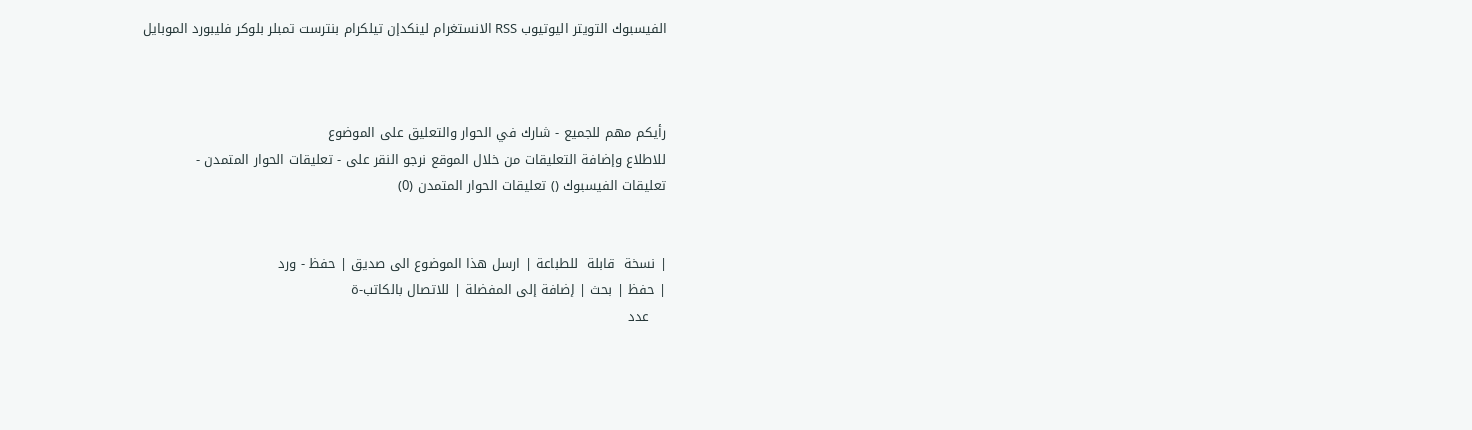الفيسبوك التويتر اليوتيوب RSS الانستغرام لينكدإن تيلكرام بنترست تمبلر بلوكر فليبورد الموبايل



رأيكم مهم للجميع - شارك في الحوار والتعليق على الموضوع
للاطلاع وإضافة التعليقات من خلال الموقع نرجو النقر على - تعليقات الحوار المتمدن -
تعليقات الفيسبوك () تعليقات الحوار المتمدن (0)


| نسخة  قابلة  للطباعة | ارسل هذا الموضوع الى صديق | حفظ - ورد
| حفظ | بحث | إضافة إلى المفضلة | للاتصال بالكاتب-ة
    عدد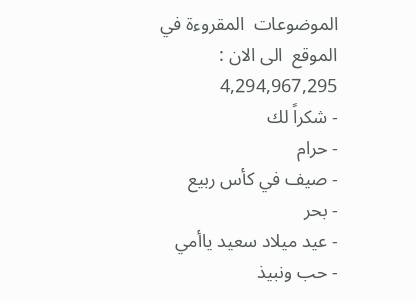الموضوعات  المقروءة في الموقع  الى الان : 4,294,967,295
- شكراً لك
- حرام
- صيف في كأس ربيع
- بحر
- عيد ميلاد سعيد ياأمي
- حب ونبيذ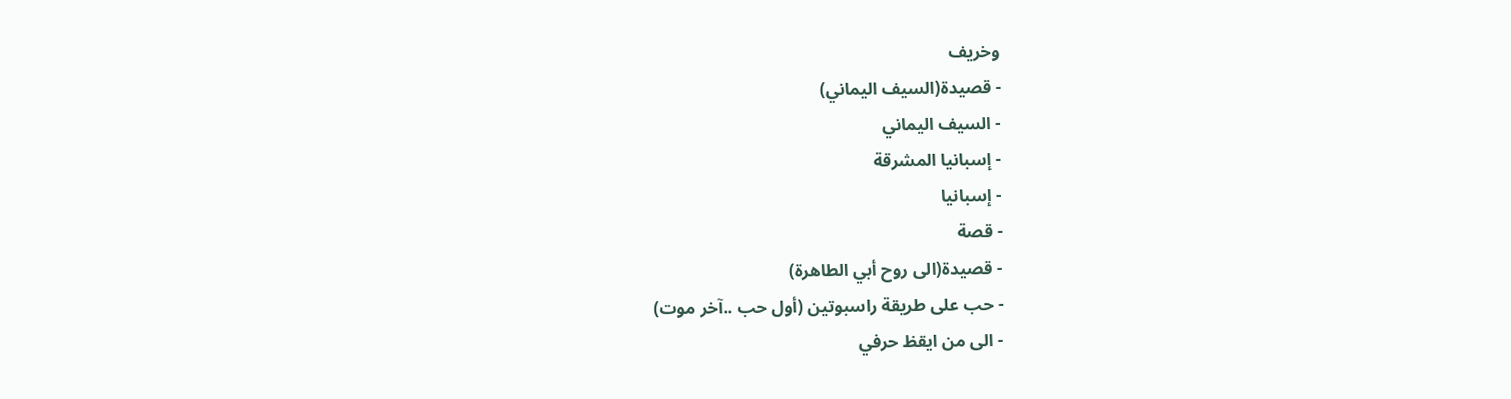وخريف
- قصيدة(السيف اليماني)
- السيف اليماني
- إسبانيا المشرقة
- إسبانيا
- قصة
- قصيدة(الى روح أبي الطاهرة)
- حب على طريقة راسبوتين (أول حب ..آخر موت)
- الى من ايقظ حرفي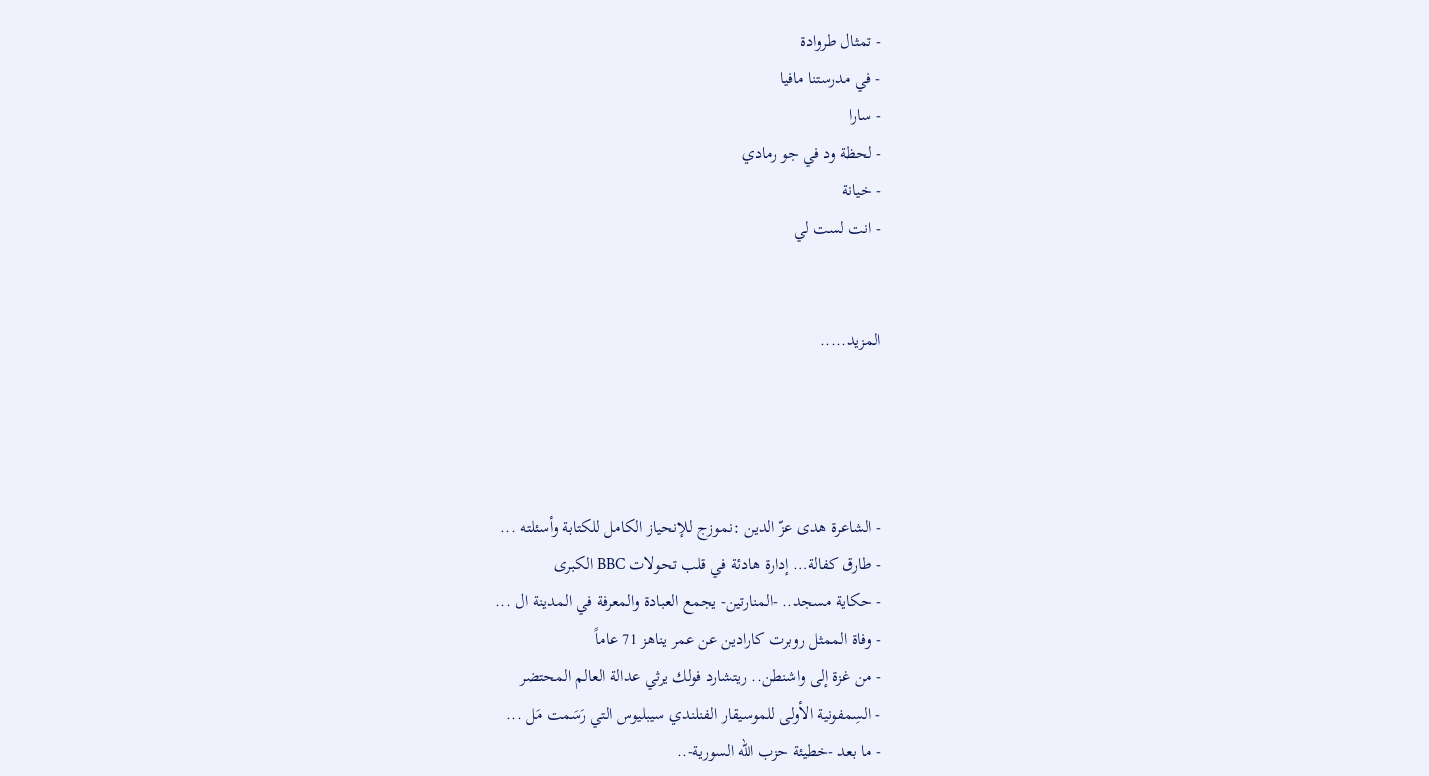- تمثال طروادة
- في مدرستنا مافيا
- سارا
- لحظة ود في جو رمادي
- خيانة
- انت لست لي


المزيد.....




- الشاعرة هدى عزّ الدين :نموزج للإنحياز الكامل للكتابة وأسئلته ...
- طارق كفالة… إدارة هادئة في قلب تحولات BBC الكبرى
- حكاية مسجد.. -المنارتين- يجمع العبادة والمعرفة في المدينة ال ...
- وفاة الممثل روبرت كارادين عن عمر يناهز 71 عاماً
- من غزة إلى واشنطن.. ريتشارد فولك يرثي عدالة العالم المحتضر
- السِمفونية الأولى للموسيقار الفنلندي سيبليوس التي رَسَمت مَل ...
- ما بعد -خطيئة حزب الله السورية-..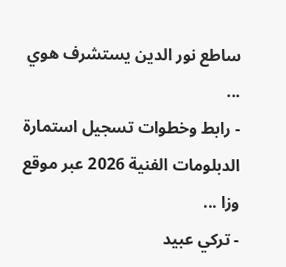ساطع نور الدين يستشرف هوي ...
- رابط وخطوات تسجيل استمارة الدبلومات الفنية 2026 عبر موقع وزا ...
- تركي عبيد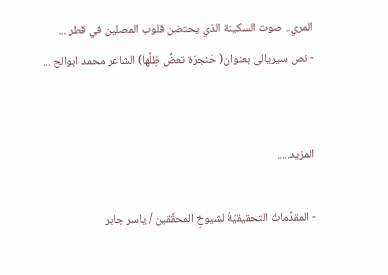المري.. صوت السكينة الذي يحتضن قلوب المصلين في قطر ...
- نص سيريالى بعنوان( حَنجرَة تعضُّ ظِلَّها) الشاعر محمد ابوالح ...


المزيد.....

- المقدِّماتُ التحقيقيّةُ لشيوخِ المحقِّقين / ياسر جابر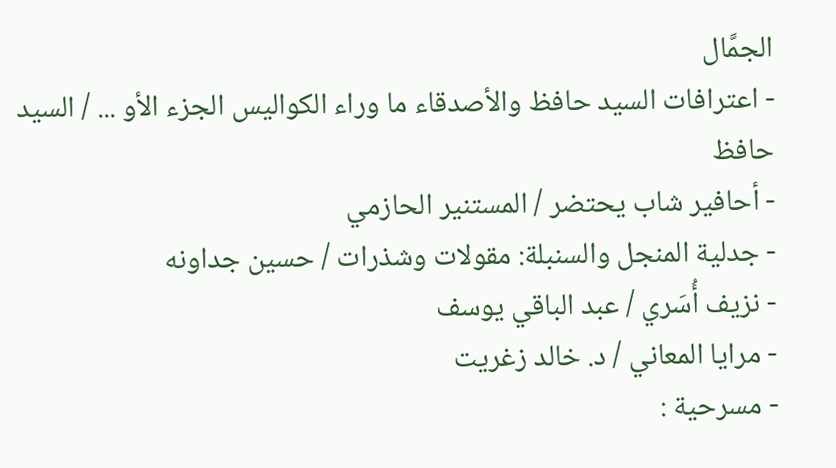الجمَّال
- اعترافات السيد حافظ والأصدقاء ما وراء الكواليس الجزء الأو ... / السيد حافظ
- أحافير شاب يحتضر / المستنير الحازمي
- جدلية المنجل والسنبلة: مقولات وشذرات / حسين جداونه
- نزيف أُسَري / عبد الباقي يوسف
- مرايا المعاني / د. خالد زغريت
- مسرحية :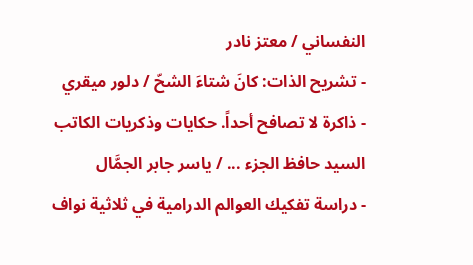النفساني / معتز نادر
- تشريح الذات: كانَ شتاءَ الشحّ / دلور ميقري
- ذاكرة لا تصافح أحداً. حكايات وذكريات الكاتب السيد حافظ الجزء ... / ياسر جابر الجمَّال
- دراسة تفكيك العوالم الدرامية في ثلاثية نواف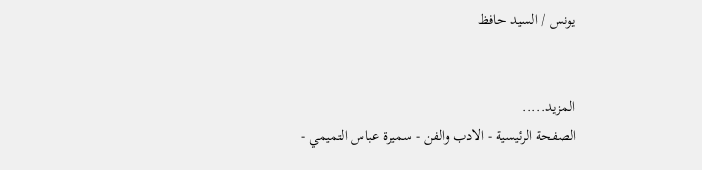يونس / السيد حافظ


المزيد.....
الصفحة الرئيسية - الادب والفن - سميرة عباس التميمي -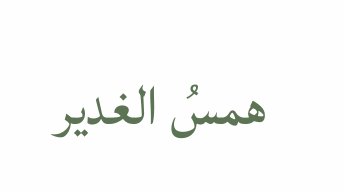همسُ الغدير